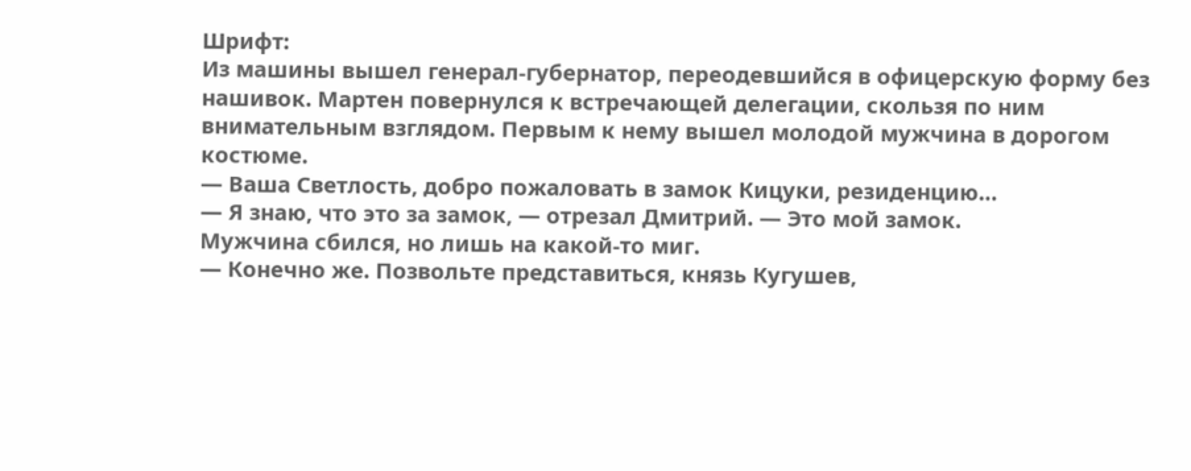Шрифт:
Из машины вышел генерал-губернатор, переодевшийся в офицерскую форму без нашивок. Мартен повернулся к встречающей делегации, скользя по ним внимательным взглядом. Первым к нему вышел молодой мужчина в дорогом костюме.
— Ваша Светлость, добро пожаловать в замок Кицуки, резиденцию…
— Я знаю, что это за замок, — отрезал Дмитрий. — Это мой замок.
Мужчина сбился, но лишь на какой-то миг.
— Конечно же. Позвольте представиться, князь Кугушев,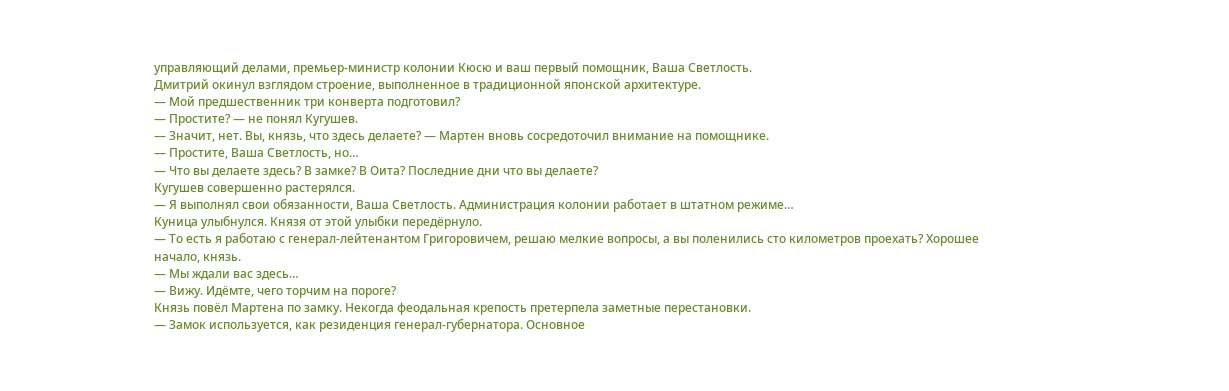управляющий делами, премьер-министр колонии Кюсю и ваш первый помощник, Ваша Светлость.
Дмитрий окинул взглядом строение, выполненное в традиционной японской архитектуре.
— Мой предшественник три конверта подготовил?
— Простите? — не понял Кугушев.
— Значит, нет. Вы, князь, что здесь делаете? — Мартен вновь сосредоточил внимание на помощнике.
— Простите, Ваша Светлость, но…
— Что вы делаете здесь? В замке? В Оита? Последние дни что вы делаете?
Кугушев совершенно растерялся.
— Я выполнял свои обязанности, Ваша Светлость. Администрация колонии работает в штатном режиме…
Куница улыбнулся. Князя от этой улыбки передёрнуло.
— То есть я работаю с генерал-лейтенантом Григоровичем, решаю мелкие вопросы, а вы поленились сто километров проехать? Хорошее начало, князь.
— Мы ждали вас здесь…
— Вижу. Идёмте, чего торчим на пороге?
Князь повёл Мартена по замку. Некогда феодальная крепость претерпела заметные перестановки.
— Замок используется, как резиденция генерал-губернатора. Основное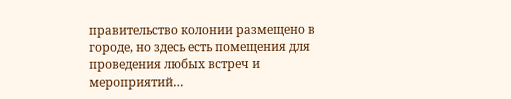правительство колонии размещено в городе, но здесь есть помещения для проведения любых встреч и мероприятий…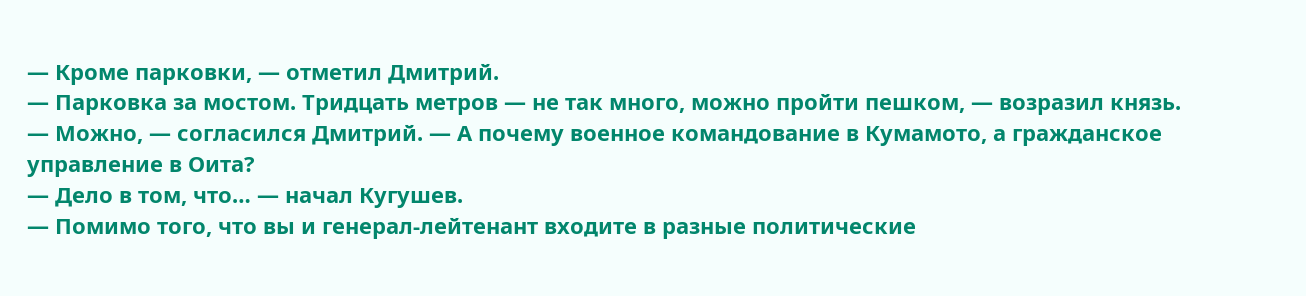— Кроме парковки, — отметил Дмитрий.
— Парковка за мостом. Тридцать метров — не так много, можно пройти пешком, — возразил князь.
— Можно, — согласился Дмитрий. — А почему военное командование в Кумамото, а гражданское управление в Оита?
— Дело в том, что… — начал Кугушев.
— Помимо того, что вы и генерал-лейтенант входите в разные политические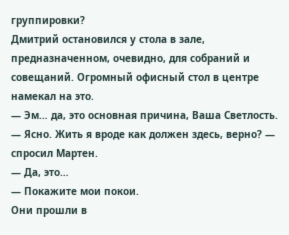группировки?
Дмитрий остановился у стола в зале, предназначенном, очевидно, для собраний и совещаний. Огромный офисный стол в центре намекал на это.
— Эм… да, это основная причина, Ваша Светлость.
— Ясно. Жить я вроде как должен здесь, верно? — спросил Мартен.
— Да, это…
— Покажите мои покои.
Они прошли в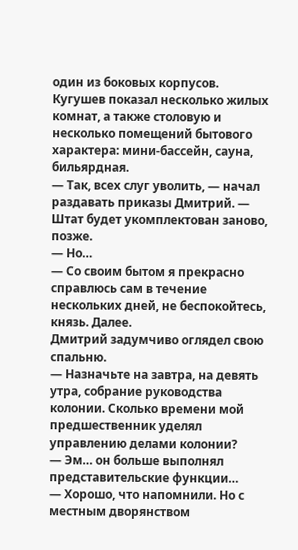один из боковых корпусов. Кугушев показал несколько жилых комнат, а также столовую и несколько помещений бытового характера: мини-бассейн, сауна, бильярдная.
— Так, всех слуг уволить, — начал раздавать приказы Дмитрий. — Штат будет укомплектован заново, позже.
— Но…
— Со своим бытом я прекрасно справлюсь сам в течение нескольких дней, не беспокойтесь, князь. Далее.
Дмитрий задумчиво оглядел свою спальню.
— Назначьте на завтра, на девять утра, собрание руководства колонии. Сколько времени мой предшественник уделял управлению делами колонии?
— Эм… он больше выполнял представительские функции…
— Хорошо, что напомнили. Но с местным дворянством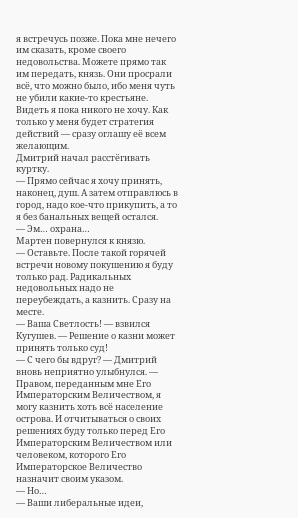я встречусь позже. Пока мне нечего им сказать, кроме своего недовольства. Можете прямо так им передать, князь. Они просрали всё, что можно было, ибо меня чуть не убили какие-то крестьяне. Видеть я пока никого не хочу. Как только у меня будет стратегия действий — сразу оглашу её всем желающим.
Дмитрий начал расстёгивать куртку.
— Прямо сейчас я хочу принять, наконец, душ. А затем отправлюсь в город, надо кое-что прикупить, а то я без банальных вещей остался.
— Эм… охрана…
Мартен повернулся к князю.
— Оставьте. После такой горячей встречи новому покушению я буду только рад. Радикальных недовольных надо не переубеждать, а казнить. Сразу на месте.
— Ваша Светлость! — взвился Кугушев. — Решение о казни может принять только суд!
— С чего бы вдруг? — Дмитрий вновь неприятно улыбнулся. — Правом, переданным мне Его Императорским Величеством, я могу казнить хоть всё население острова. И отчитываться о своих решениях буду только перед Его Императорским Величеством или человеком, которого Его Императорское Величество назначит своим указом.
— Но…
— Ваши либеральные идеи,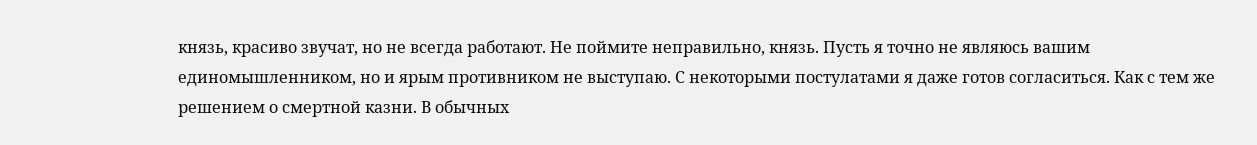князь, красиво звучат, но не всегда работают. Не поймите неправильно, князь. Пусть я точно не являюсь вашим единомышленником, но и ярым противником не выступаю. С некоторыми постулатами я даже готов согласиться. Как с тем же решением о смертной казни. В обычных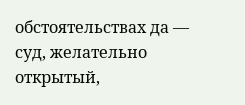обстоятельствах да — суд, желательно открытый,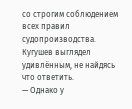со строгим соблюдением всех правил судопроизводства.
Кугушев выглядел удивлённым, не найдясь что ответить.
— Однако у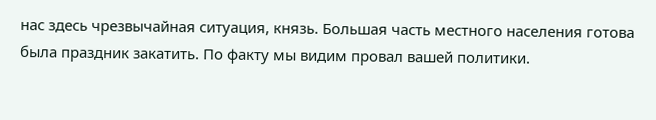нас здесь чрезвычайная ситуация, князь. Большая часть местного населения готова была праздник закатить. По факту мы видим провал вашей политики.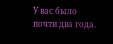У вас было почти два года.